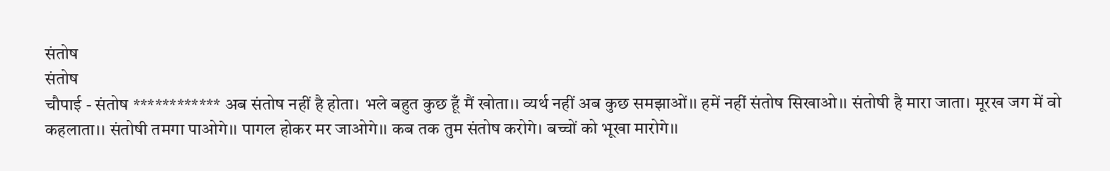संतोष
संतोष
चौपाई - संतोष ************ अब संतोष नहीं है होता। भले बहुत कुछ हूँ मैं खोता।। व्यर्थ नहीं अब कुछ समझाओं।। हमें नहीं संतोष सिखाओ।। संतोषी है मारा जाता। मूरख जग में वो कहलाता।। संतोषी तमगा पाओगे।। पागल होकर मर जाओगे।। कब तक तुम संतोष करोगे। बच्चों को भूखा मारोगे।।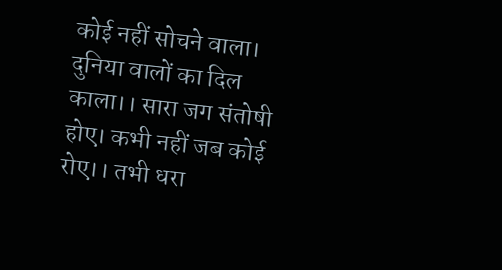कोई नहीं सोचने वाला। दुनिया वालों का दिल काला।। सारा जग संतोषी होए। कभी नहीं जब कोई रोए।। तभी धरा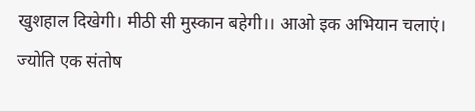खुशहाल दिखेगी। मीठी सी मुस्कान बहेगी।। आओ इक अभियान चलाएं। ज्योति एक संतोष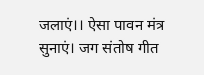जलाएं।। ऐसा पावन मंत्र सुनाएं। जग संतोष गीत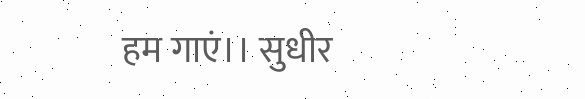हम गाएं।। सुधीर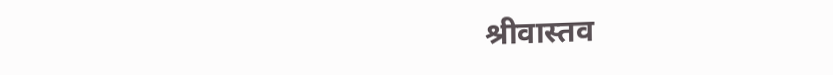श्रीवास्तव